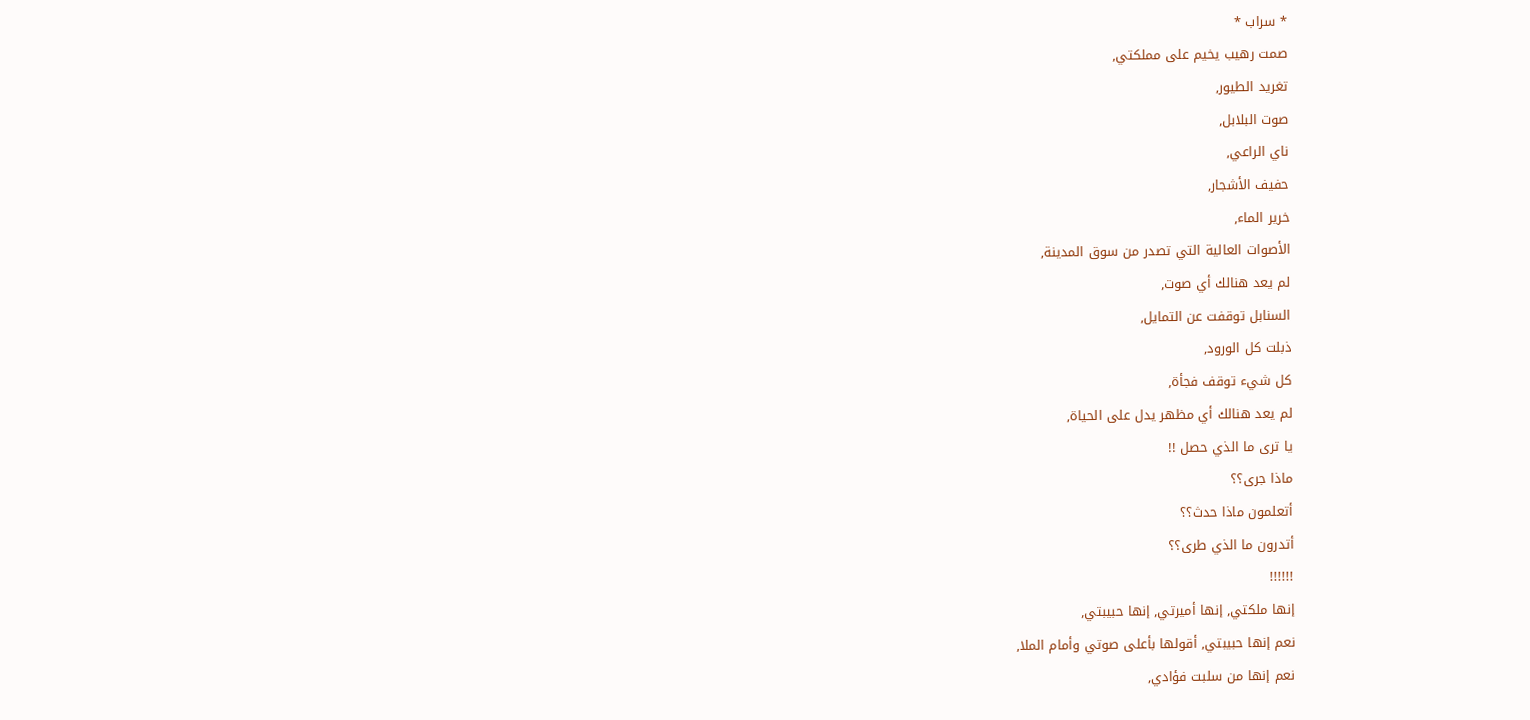* سراب *
صمت رهيب يخيم على مملكتي,
تغريد الطيور,
صوت البلابل,
ناي الراعي,
حفيف الأشجار,
خرير الماء,
الأصوات العالية التي تصدر من سوق المدينة,
لم يعد هنالك أي صوت,
السنابل توقفت عن التمايل,
ذبلت كل الورود,
كل شيء توقف فجأة,
لم يعد هنالك أي مظهر يدل على الحياة,
يا ترى ما الذي حصل !!
ماذا جرى؟؟
أتعلمون ماذا حدث؟؟
أتدرون ما الذي طرى؟؟
!!!!!!
إنها ملكتي, إنها أميرتي, إنها حبيبتي,
نعم إنها حبيبتي, أقولها بأعلى صوتي وأمام الملا,
نعم إنها من سلبت فؤادي,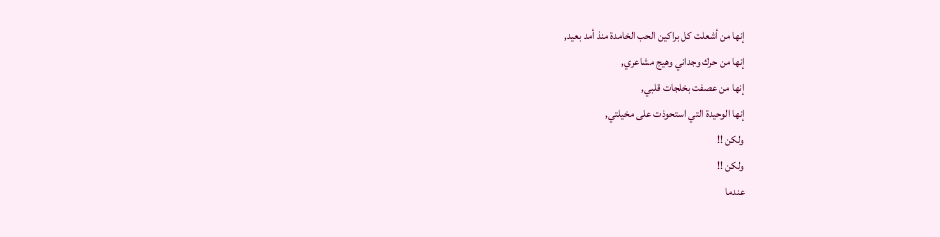إنها من أشعلت كل براكين الحب الخامدة منذ أمد بعيد,
إنها من حرك وجداني وهيج مشاعري,
إنها من عصفت بخلجات قلبي,
إنها الوحيدة التي استحوذت على مخيلتي,
ولكن !!
ولكن !!
عندما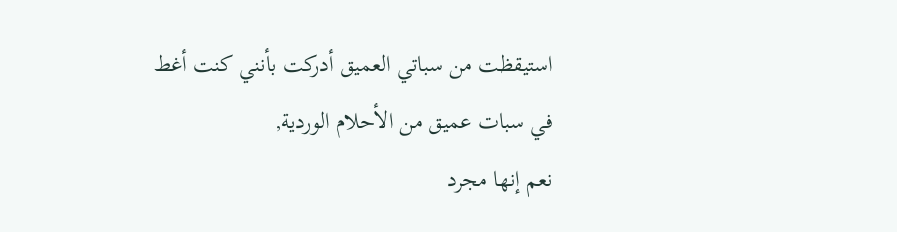استيقظت من سباتي العميق أدركت بأنني كنت أغط
في سبات عميق من الأحلام الوردية,
نعم إنها مجرد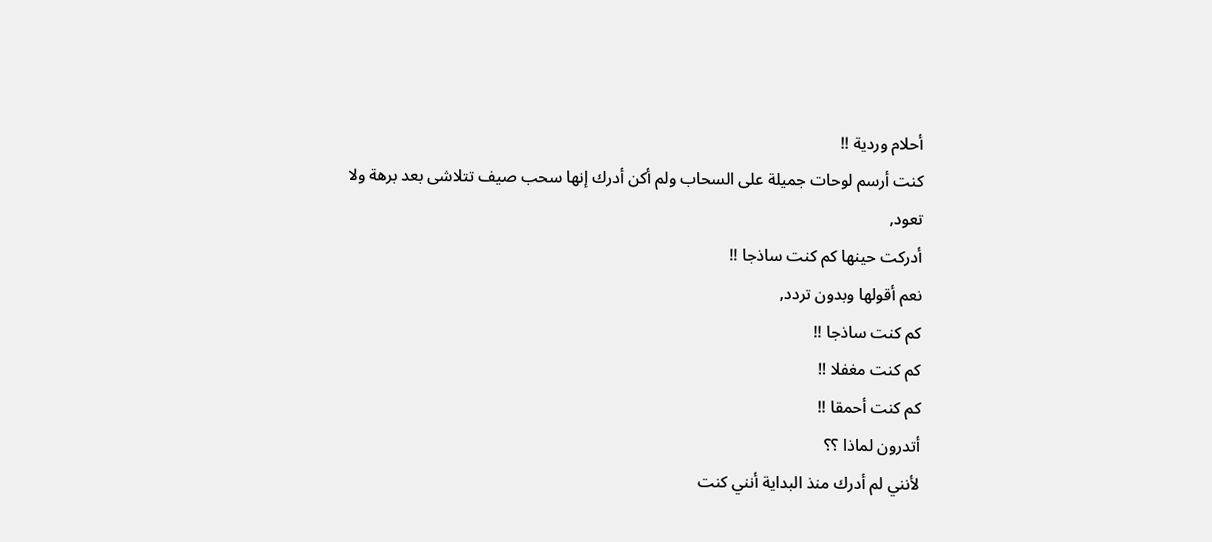أحلام وردية !!
كنت أرسم لوحات جميلة على السحاب ولم أكن أدرك إنها سحب صيف تتلاشى بعد برهة ولا تعود,
أدركت حينها كم كنت ساذجا !!
نعم أقولها وبدون تردد,
كم كنت ساذجا !!
كم كنت مغفلا !!
كم كنت أحمقا !!
أتدرون لماذا ؟؟
لأنني لم أدرك منذ البداية أنني كنت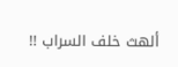ألهث خلف السراب !!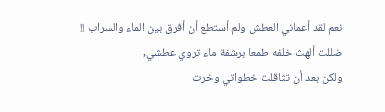نعم لقد أعماني العطش ولم أستطع أن أفرق بين الماء والسراب !!
ضللت ألهث خلفه طمعا برشفة ماء تروي عطشي,
ولكن بعد أن تثاقلت خطواتي وخرت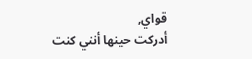قواي,
أدركت حينها أنني كنت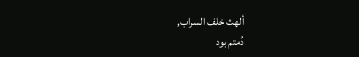ألهث خلف السراب,
دُمتم بود